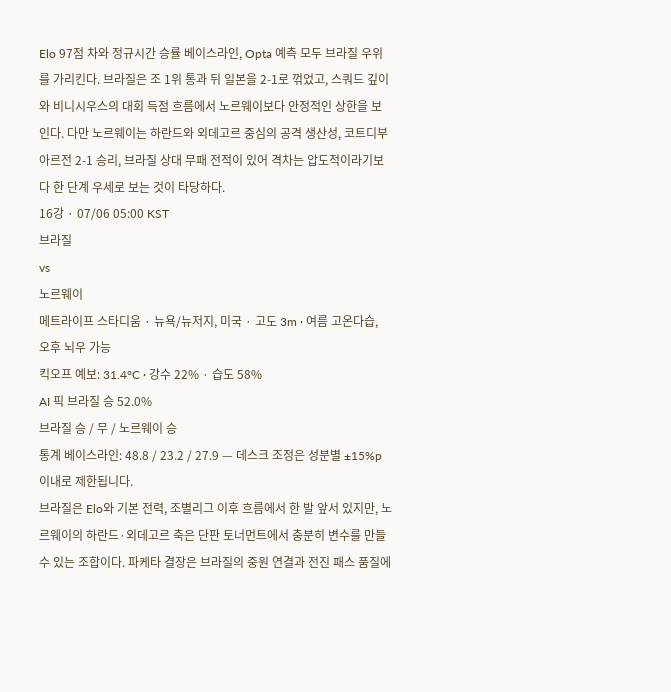Elo 97점 차와 정규시간 승률 베이스라인, Opta 예측 모두 브라질 우위를 가리킨다. 브라질은 조 1위 통과 뒤 일본을 2-1로 꺾었고, 스쿼드 깊이와 비니시우스의 대회 득점 흐름에서 노르웨이보다 안정적인 상한을 보인다. 다만 노르웨이는 하란드와 외데고르 중심의 공격 생산성, 코트디부아르전 2-1 승리, 브라질 상대 무패 전적이 있어 격차는 압도적이라기보다 한 단계 우세로 보는 것이 타당하다.
16강 · 07/06 05:00 KST
브라질
vs
노르웨이
메트라이프 스타디움 · 뉴욕/뉴저지, 미국 · 고도 3m · 여름 고온다습, 오후 뇌우 가능
킥오프 예보: 31.4°C · 강수 22% · 습도 58%
AI 픽 브라질 승 52.0%
브라질 승 / 무 / 노르웨이 승
통계 베이스라인: 48.8 / 23.2 / 27.9 — 데스크 조정은 성분별 ±15%p 이내로 제한됩니다.
브라질은 Elo와 기본 전력, 조별리그 이후 흐름에서 한 발 앞서 있지만, 노르웨이의 하란드·외데고르 축은 단판 토너먼트에서 충분히 변수를 만들 수 있는 조합이다. 파케타 결장은 브라질의 중원 연결과 전진 패스 품질에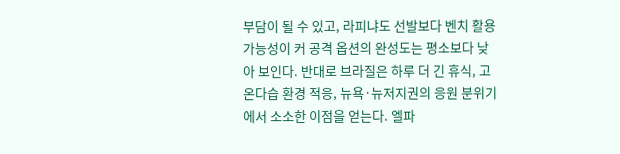부담이 될 수 있고, 라피냐도 선발보다 벤치 활용 가능성이 커 공격 옵션의 완성도는 평소보다 낮아 보인다. 반대로 브라질은 하루 더 긴 휴식, 고온다습 환경 적응, 뉴욕·뉴저지권의 응원 분위기에서 소소한 이점을 얻는다. 엘파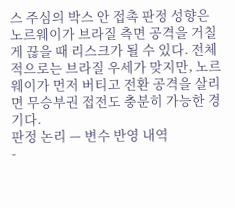스 주심의 박스 안 접촉 판정 성향은 노르웨이가 브라질 측면 공격을 거칠게 끊을 때 리스크가 될 수 있다. 전체적으로는 브라질 우세가 맞지만, 노르웨이가 먼저 버티고 전환 공격을 살리면 무승부권 접전도 충분히 가능한 경기다.
판정 논리 — 변수 반영 내역
-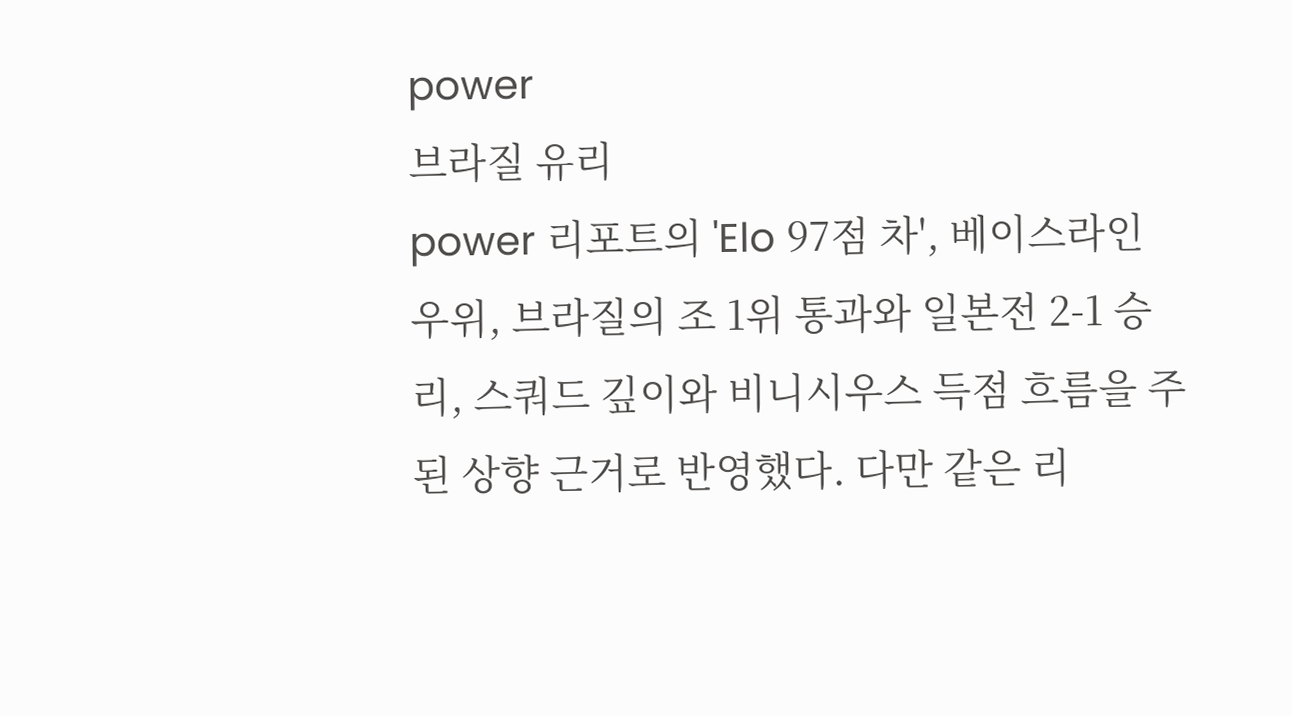power
브라질 유리
power 리포트의 'Elo 97점 차', 베이스라인 우위, 브라질의 조 1위 통과와 일본전 2-1 승리, 스쿼드 깊이와 비니시우스 득점 흐름을 주된 상향 근거로 반영했다. 다만 같은 리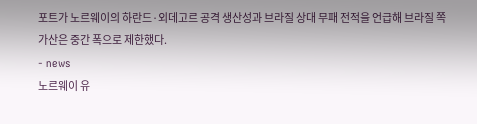포트가 노르웨이의 하란드·외데고르 공격 생산성과 브라질 상대 무패 전적을 언급해 브라질 쪽 가산은 중간 폭으로 제한했다.
- news
노르웨이 유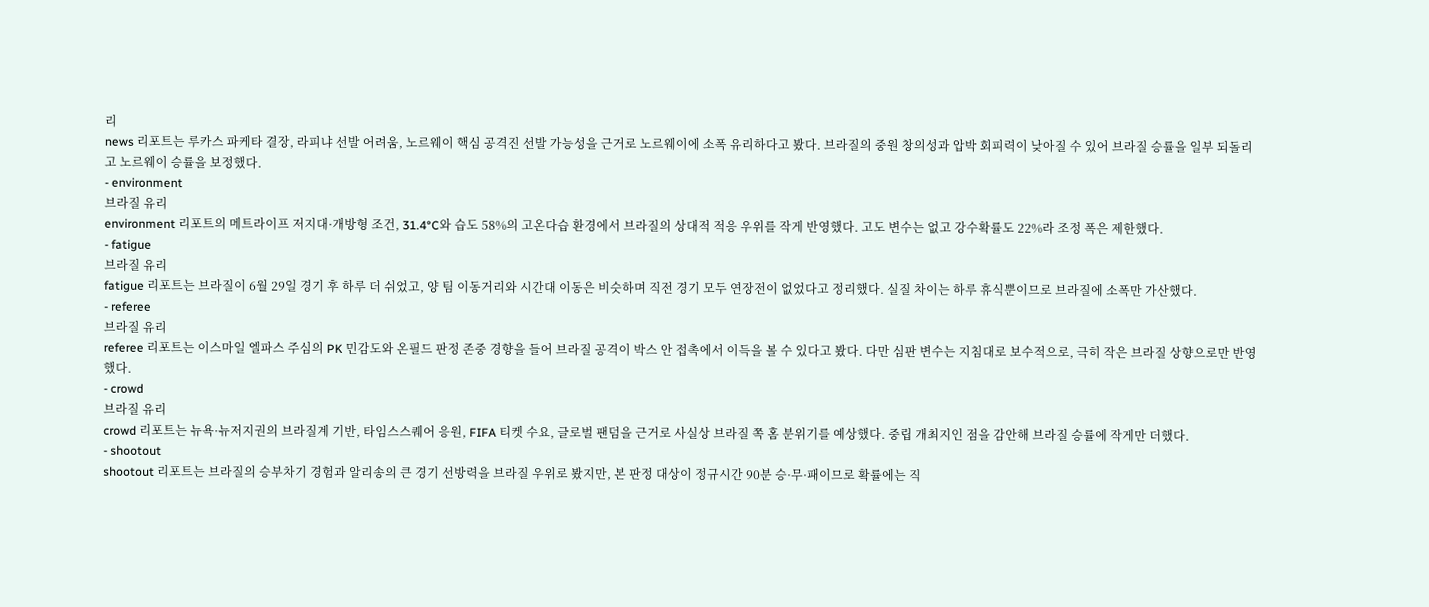리
news 리포트는 루카스 파케타 결장, 라피냐 선발 어려움, 노르웨이 핵심 공격진 선발 가능성을 근거로 노르웨이에 소폭 유리하다고 봤다. 브라질의 중원 창의성과 압박 회피력이 낮아질 수 있어 브라질 승률을 일부 되돌리고 노르웨이 승률을 보정했다.
- environment
브라질 유리
environment 리포트의 메트라이프 저지대·개방형 조건, 31.4°C와 습도 58%의 고온다습 환경에서 브라질의 상대적 적응 우위를 작게 반영했다. 고도 변수는 없고 강수확률도 22%라 조정 폭은 제한했다.
- fatigue
브라질 유리
fatigue 리포트는 브라질이 6월 29일 경기 후 하루 더 쉬었고, 양 팀 이동거리와 시간대 이동은 비슷하며 직전 경기 모두 연장전이 없었다고 정리했다. 실질 차이는 하루 휴식뿐이므로 브라질에 소폭만 가산했다.
- referee
브라질 유리
referee 리포트는 이스마일 엘파스 주심의 PK 민감도와 온필드 판정 존중 경향을 들어 브라질 공격이 박스 안 접촉에서 이득을 볼 수 있다고 봤다. 다만 심판 변수는 지침대로 보수적으로, 극히 작은 브라질 상향으로만 반영했다.
- crowd
브라질 유리
crowd 리포트는 뉴욕·뉴저지권의 브라질계 기반, 타임스스퀘어 응원, FIFA 티켓 수요, 글로벌 팬덤을 근거로 사실상 브라질 쪽 홈 분위기를 예상했다. 중립 개최지인 점을 감안해 브라질 승률에 작게만 더했다.
- shootout
shootout 리포트는 브라질의 승부차기 경험과 알리송의 큰 경기 선방력을 브라질 우위로 봤지만, 본 판정 대상이 정규시간 90분 승·무·패이므로 확률에는 직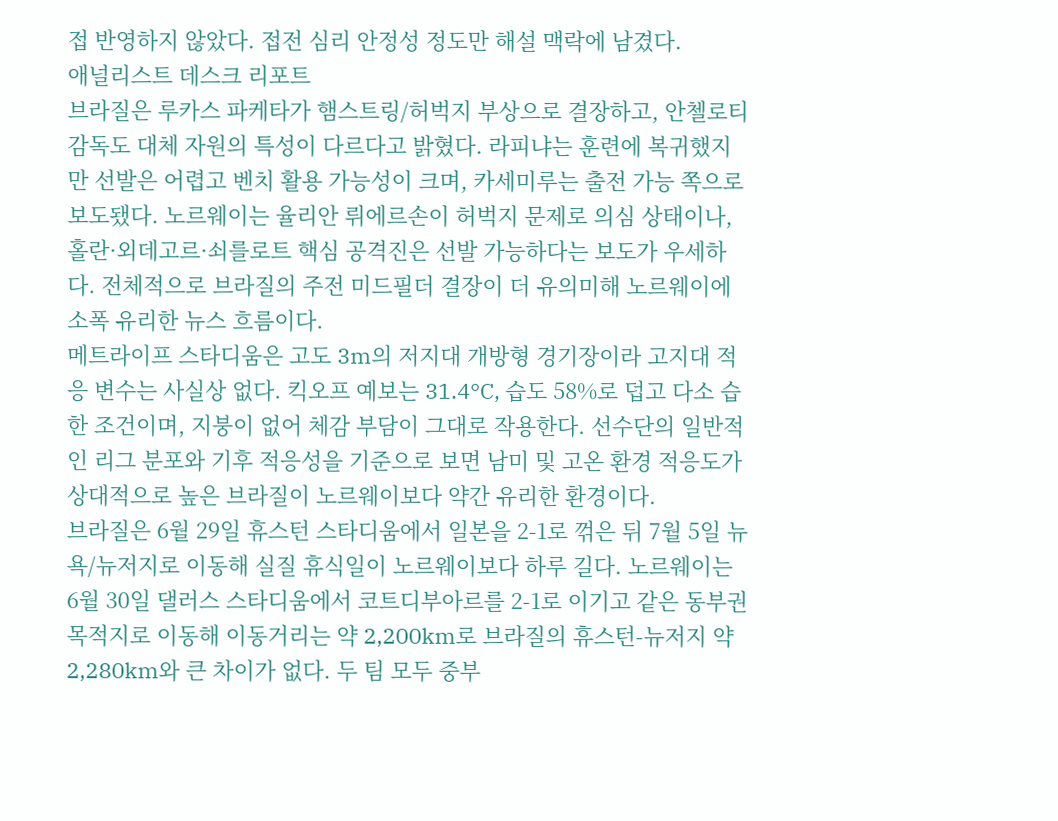접 반영하지 않았다. 접전 심리 안정성 정도만 해설 맥락에 남겼다.
애널리스트 데스크 리포트
브라질은 루카스 파케타가 햄스트링/허벅지 부상으로 결장하고, 안첼로티 감독도 대체 자원의 특성이 다르다고 밝혔다. 라피냐는 훈련에 복귀했지만 선발은 어렵고 벤치 활용 가능성이 크며, 카세미루는 출전 가능 쪽으로 보도됐다. 노르웨이는 율리안 뤼에르손이 허벅지 문제로 의심 상태이나, 홀란·외데고르·쇠를로트 핵심 공격진은 선발 가능하다는 보도가 우세하다. 전체적으로 브라질의 주전 미드필더 결장이 더 유의미해 노르웨이에 소폭 유리한 뉴스 흐름이다.
메트라이프 스타디움은 고도 3m의 저지대 개방형 경기장이라 고지대 적응 변수는 사실상 없다. 킥오프 예보는 31.4°C, 습도 58%로 덥고 다소 습한 조건이며, 지붕이 없어 체감 부담이 그대로 작용한다. 선수단의 일반적인 리그 분포와 기후 적응성을 기준으로 보면 남미 및 고온 환경 적응도가 상대적으로 높은 브라질이 노르웨이보다 약간 유리한 환경이다.
브라질은 6월 29일 휴스턴 스타디움에서 일본을 2-1로 꺾은 뒤 7월 5일 뉴욕/뉴저지로 이동해 실질 휴식일이 노르웨이보다 하루 길다. 노르웨이는 6월 30일 댈러스 스타디움에서 코트디부아르를 2-1로 이기고 같은 동부권 목적지로 이동해 이동거리는 약 2,200km로 브라질의 휴스턴-뉴저지 약 2,280km와 큰 차이가 없다. 두 팀 모두 중부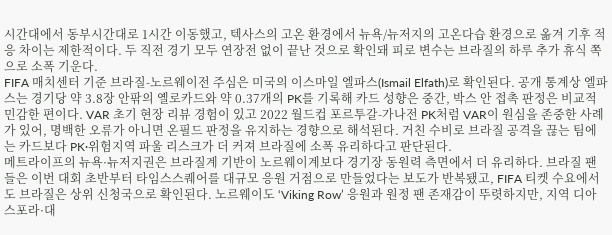시간대에서 동부시간대로 1시간 이동했고, 텍사스의 고온 환경에서 뉴욕/뉴저지의 고온다습 환경으로 옮겨 기후 적응 차이는 제한적이다. 두 직전 경기 모두 연장전 없이 끝난 것으로 확인돼 피로 변수는 브라질의 하루 추가 휴식 쪽으로 소폭 기운다.
FIFA 매치센터 기준 브라질-노르웨이전 주심은 미국의 이스마일 엘파스(Ismail Elfath)로 확인된다. 공개 통계상 엘파스는 경기당 약 3.8장 안팎의 옐로카드와 약 0.37개의 PK를 기록해 카드 성향은 중간, 박스 안 접촉 판정은 비교적 민감한 편이다. VAR 초기 현장 리뷰 경험이 있고 2022 월드컵 포르투갈-가나전 PK처럼 VAR이 원심을 존중한 사례가 있어, 명백한 오류가 아니면 온필드 판정을 유지하는 경향으로 해석된다. 거친 수비로 브라질 공격을 끊는 팀에는 카드보다 PK·위험지역 파울 리스크가 더 커져 브라질에 소폭 유리하다고 판단된다.
메트라이프의 뉴욕·뉴저지권은 브라질계 기반이 노르웨이계보다 경기장 동원력 측면에서 더 유리하다. 브라질 팬들은 이번 대회 초반부터 타임스스퀘어를 대규모 응원 거점으로 만들었다는 보도가 반복됐고, FIFA 티켓 수요에서도 브라질은 상위 신청국으로 확인된다. 노르웨이도 ‘Viking Row’ 응원과 원정 팬 존재감이 뚜렷하지만, 지역 디아스포라·대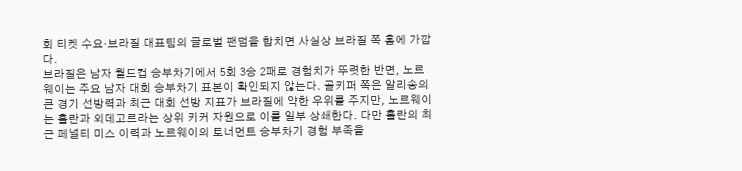회 티켓 수요·브라질 대표팀의 글로벌 팬덤을 합치면 사실상 브라질 쪽 홈에 가깝다.
브라질은 남자 월드컵 승부차기에서 5회 3승 2패로 경험치가 뚜렷한 반면, 노르웨이는 주요 남자 대회 승부차기 표본이 확인되지 않는다. 골키퍼 쪽은 알리송의 큰 경기 선방력과 최근 대회 선방 지표가 브라질에 약한 우위를 주지만, 노르웨이는 홀란과 외데고르라는 상위 키커 자원으로 이를 일부 상쇄한다. 다만 홀란의 최근 페널티 미스 이력과 노르웨이의 토너먼트 승부차기 경험 부족을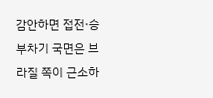감안하면 접전·승부차기 국면은 브라질 쪽이 근소하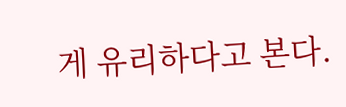게 유리하다고 본다.